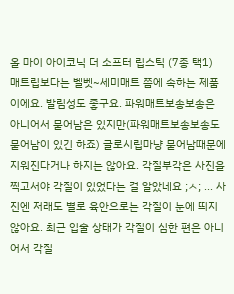올 마이 아이코닉 더 소프터 립스틱 (7종 택1)
매트립보다는 벨벳~세미매트 쯤에 속하는 제품이에요. 발림성도 좋구요. 파워매트보송보송은 아니어서 묻어남은 있지만(파워매트보송보송도 묻어남이 있긴 하죠) 글로시립마냥 묻어남때문에 지워진다거나 하지는 않아요. 각질부각은 사진을 찍고서야 각질이 있었다는 걸 알았네요 ;ㅅ; ... 사진엔 저래도 별로 육안으로는 각질이 눈에 띄지 않아요. 최근 입술 상태가 각질이 심한 편은 아니어서 각질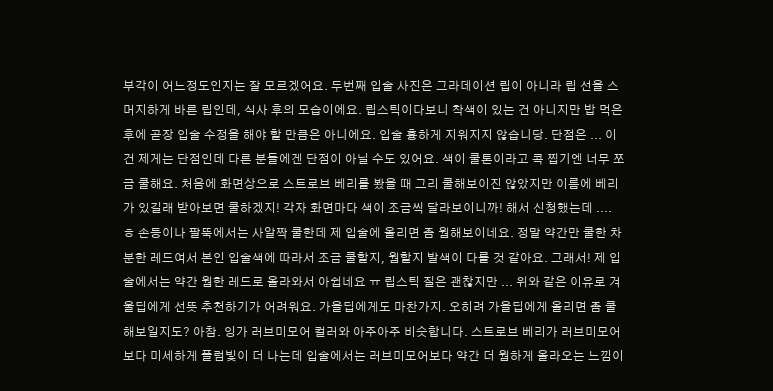부각이 어느정도인지는 잘 모르겠어요. 두번째 입술 사진은 그라데이션 립이 아니라 립 선을 스머지하게 바른 립인데, 식사 후의 모습이에요. 립스틱이다보니 착색이 있는 건 아니지만 밥 먹은 후에 곧장 입술 수정을 해야 할 만큼은 아니에요. 입술 흉하게 지워지지 않습니당. 단점은 ... 이 건 제게는 단점인데 다른 분들에겐 단점이 아닐 수도 있어요. 색이 쿨톤이라고 콕 찝기엔 너무 쪼금 쿨해요. 처음에 화면상으로 스트로브 베리를 봤을 때 그리 쿨해보이진 않았지만 이름에 베리가 있길래 받아보면 쿨하겠지! 각자 화면마다 색이 조금씩 달라보이니까! 해서 신청했는데 .... ㅎ 손등이나 팔뚝에서는 사알짝 쿨한데 제 입술에 올리면 좀 웜해보이네요. 정말 약간만 쿨한 차분한 레드여서 본인 입술색에 따라서 조금 쿨할지, 웜할지 발색이 다를 것 같아요. 그래서! 제 입술에서는 약간 웜한 레드로 올라와서 아쉽네요 ㅠ 립스틱 질은 괜찮지만 ... 위와 같은 이유로 겨울딥에게 선뜻 추천하기가 어려워요. 가을딥에게도 마찬가지. 오히려 가을딥에게 올리면 좀 쿨해보일지도? 아참. 잉가 러브미모어 컬러와 아주아주 비슷합니다. 스트로브 베리가 러브미모어보다 미세하게 플럼빛이 더 나는데 입술에서는 러브미모어보다 약간 더 웜하게 올라오는 느낌이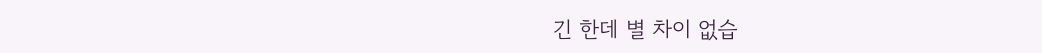긴 한데 별 차이 없습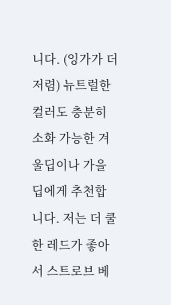니다. (잉가가 더 저렴) 뉴트럴한 컬러도 충분히 소화 가능한 겨울딥이나 가을딥에게 추천합니다. 저는 더 쿨한 레드가 좋아서 스트로브 베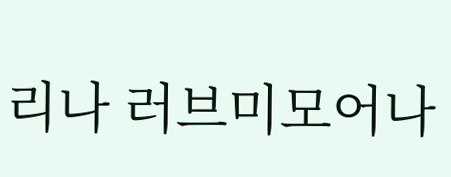리나 러브미모어나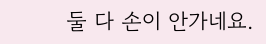둘 다 손이 안가네요.